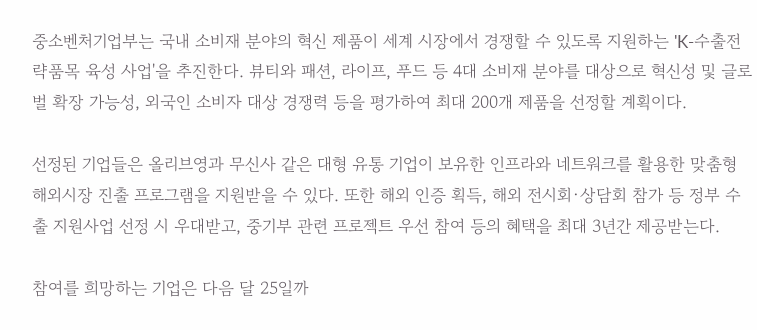중소벤처기업부는 국내 소비재 분야의 혁신 제품이 세계 시장에서 경쟁할 수 있도록 지원하는 'K-수출전략품목 육성 사업'을 추진한다. 뷰티와 패션, 라이프, 푸드 등 4대 소비재 분야를 대상으로 혁신성 및 글로벌 확장 가능성, 외국인 소비자 대상 경쟁력 등을 평가하여 최대 200개 제품을 선정할 계획이다.

선정된 기업들은 올리브영과 무신사 같은 대형 유통 기업이 보유한 인프라와 네트워크를 활용한 맞춤형 해외시장 진출 프로그램을 지원받을 수 있다. 또한 해외 인증 획득, 해외 전시회·상담회 참가 등 정부 수출 지원사업 선정 시 우대받고, 중기부 관련 프로젝트 우선 참여 등의 혜택을 최대 3년간 제공받는다.

참여를 희망하는 기업은 다음 달 25일까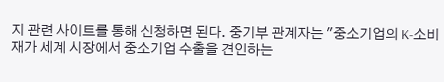지 관련 사이트를 통해 신청하면 된다. 중기부 관계자는 "중소기업의 K-소비재가 세계 시장에서 중소기업 수출을 견인하는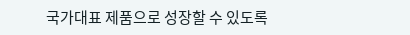국가대표 제품으로 성장할 수 있도록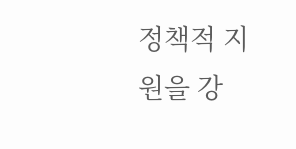정책적 지원을 강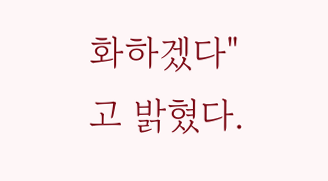화하겠다"고 밝혔다.